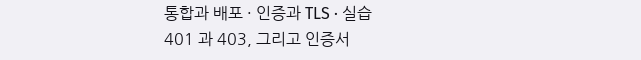통합과 배포 · 인증과 TLS · 실습
401 과 403, 그리고 인증서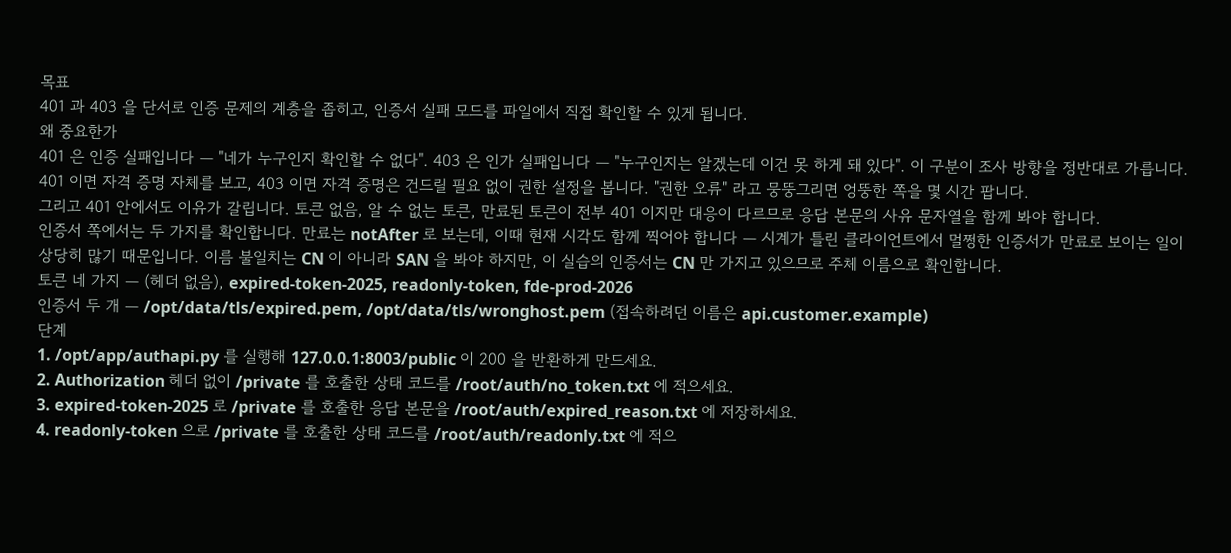목표
401 과 403 을 단서로 인증 문제의 계층을 좁히고, 인증서 실패 모드를 파일에서 직접 확인할 수 있게 됩니다.
왜 중요한가
401 은 인증 실패입니다 — "네가 누구인지 확인할 수 없다". 403 은 인가 실패입니다 — "누구인지는 알겠는데 이건 못 하게 돼 있다". 이 구분이 조사 방향을 정반대로 가릅니다. 401 이면 자격 증명 자체를 보고, 403 이면 자격 증명은 건드릴 필요 없이 권한 설정을 봅니다. "권한 오류" 라고 뭉뚱그리면 엉뚱한 쪽을 몇 시간 팝니다.
그리고 401 안에서도 이유가 갈립니다. 토큰 없음, 알 수 없는 토큰, 만료된 토큰이 전부 401 이지만 대응이 다르므로 응답 본문의 사유 문자열을 함께 봐야 합니다.
인증서 쪽에서는 두 가지를 확인합니다. 만료는 notAfter 로 보는데, 이때 현재 시각도 함께 찍어야 합니다 — 시계가 틀린 클라이언트에서 멀쩡한 인증서가 만료로 보이는 일이 상당히 많기 때문입니다. 이름 불일치는 CN 이 아니라 SAN 을 봐야 하지만, 이 실습의 인증서는 CN 만 가지고 있으므로 주체 이름으로 확인합니다.
토큰 네 가지 — (헤더 없음), expired-token-2025, readonly-token, fde-prod-2026
인증서 두 개 — /opt/data/tls/expired.pem, /opt/data/tls/wronghost.pem (접속하려던 이름은 api.customer.example)
단계
1. /opt/app/authapi.py 를 실행해 127.0.0.1:8003/public 이 200 을 반환하게 만드세요.
2. Authorization 헤더 없이 /private 를 호출한 상태 코드를 /root/auth/no_token.txt 에 적으세요.
3. expired-token-2025 로 /private 를 호출한 응답 본문을 /root/auth/expired_reason.txt 에 저장하세요.
4. readonly-token 으로 /private 를 호출한 상태 코드를 /root/auth/readonly.txt 에 적으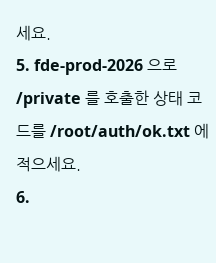세요.
5. fde-prod-2026 으로 /private 를 호출한 상태 코드를 /root/auth/ok.txt 에 적으세요.
6.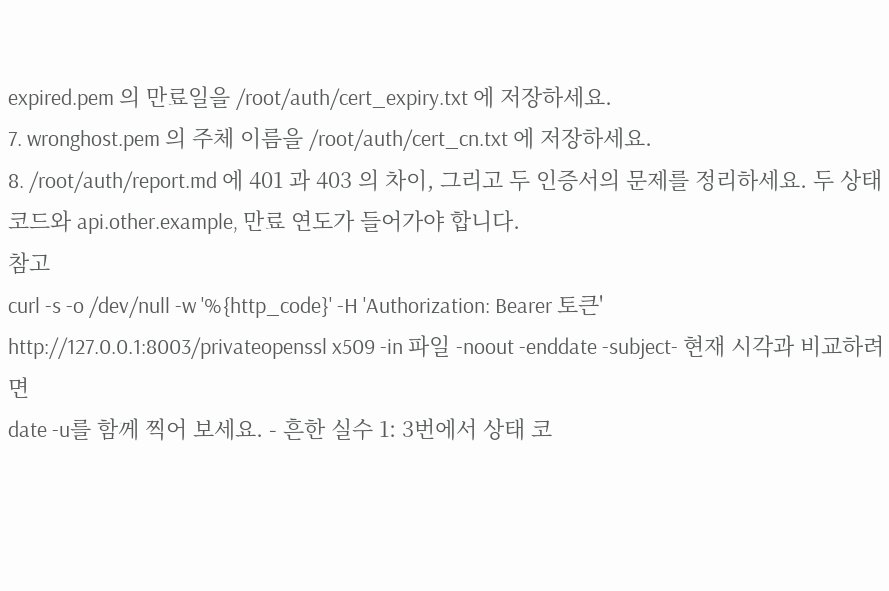expired.pem 의 만료일을 /root/auth/cert_expiry.txt 에 저장하세요.
7. wronghost.pem 의 주체 이름을 /root/auth/cert_cn.txt 에 저장하세요.
8. /root/auth/report.md 에 401 과 403 의 차이, 그리고 두 인증서의 문제를 정리하세요. 두 상태 코드와 api.other.example, 만료 연도가 들어가야 합니다.
참고
curl -s -o /dev/null -w '%{http_code}' -H 'Authorization: Bearer 토큰' http://127.0.0.1:8003/privateopenssl x509 -in 파일 -noout -enddate -subject- 현재 시각과 비교하려면
date -u를 함께 찍어 보세요. - 흔한 실수 1: 3번에서 상태 코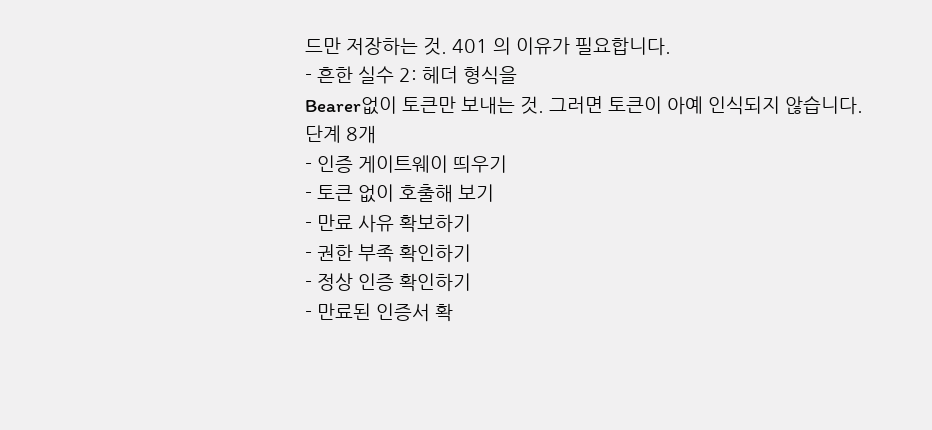드만 저장하는 것. 401 의 이유가 필요합니다.
- 흔한 실수 2: 헤더 형식을
Bearer없이 토큰만 보내는 것. 그러면 토큰이 아예 인식되지 않습니다.
단계 8개
- 인증 게이트웨이 띄우기
- 토큰 없이 호출해 보기
- 만료 사유 확보하기
- 권한 부족 확인하기
- 정상 인증 확인하기
- 만료된 인증서 확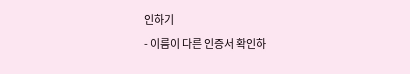인하기
- 이름이 다른 인증서 확인하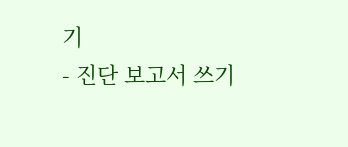기
- 진단 보고서 쓰기